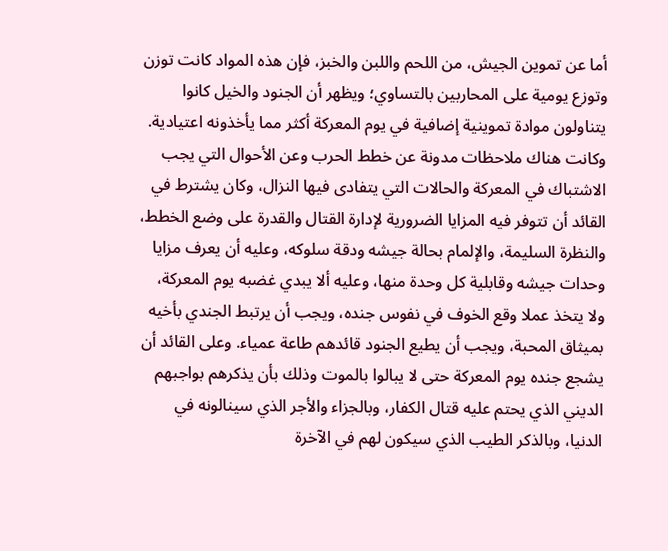أما عن تموين الجيش، من اللحم واللبن والخبز، فإن هذه المواد كانت توزن وتوزع يومية على المحاربين بالتساوي؛ ويظهر أن الجنود والخيل كانوا يتناولون موادة تموينية إضافية في يوم المعركة أكثر مما يأخذونه اعتيادية.
وكانت هناك ملاحظات مدونة عن خطط الحرب وعن الأحوال التي يجب الاشتباك في المعركة والحالات التي يتفادى فيها النزال، وكان يشترط في القائد أن تتوفر فيه المزايا الضرورية لإدارة القتال والقدرة على وضع الخطط، والنظرة السليمة، والإلمام بحالة جيشه ودقة سلوكه، وعليه أن يعرف مزايا وحدات جيشه وقابلية كل وحدة منها، وعليه ألا يبدي غضبه يوم المعركة، ولا يتخذ عملا وقع الخوف في نفوس جنده، ويجب أن يرتبط الجندي بأخيه بميثاق المحبة، ويجب أن يطيع الجنود قائدهم طاعة عمياء. وعلى القائد أن يشجع جنده يوم المعركة حتى لا يبالوا بالموت وذلك بأن يذكرهم بواجبهم الديني الذي يحتم عليه قتال الكفار، وبالجزاء والأجر الذي سينالونه في الدنيا، وبالذكر الطيب الذي سيكون لهم في الآخرة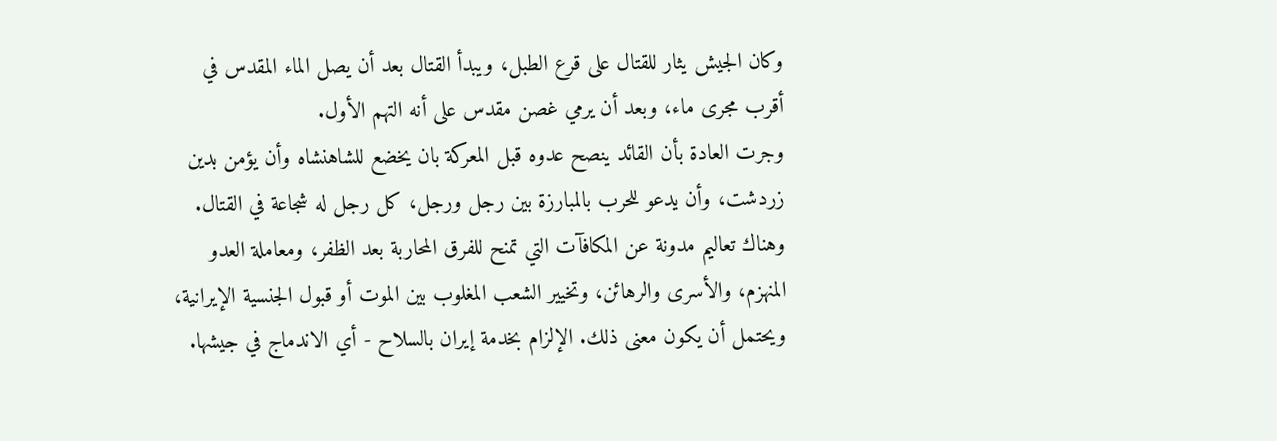وكان الجيش يثار للقتال على قرع الطبل، ويبدأ القتال بعد أن يصل الماء المقدس في أقرب مجرى ماء، وبعد أن يرمي غصن مقدس على أنه التهم الأول.
وجرت العادة بأن القائد ينصح عدوه قبل المعركة بان يخضع للشاهنشاه وأن يؤمن بدين زردشت، وأن يدعو للحرب بالمبارزة بين رجل ورجل، كل رجل له شجاعة في القتال.
وهناك تعاليم مدونة عن المكافآت التي تمنح للفرق المحاربة بعد الظفر، ومعاملة العدو المنهزم، والأسرى والرهائن، وتخيير الشعب المغلوب بين الموت أو قبول الجنسية الإيرانية، ويحتمل أن يكون معنى ذلك. الإلزام بخدمة إيران بالسلاح - أي الاندماج في جيشها.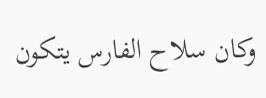وكان سلاح الفارس يتكون